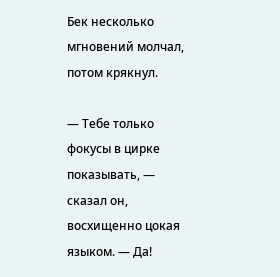Бек несколько мгновений молчал, потом крякнул.

— Тебе только фокусы в цирке показывать, — сказал он, восхищенно цокая языком. — Да!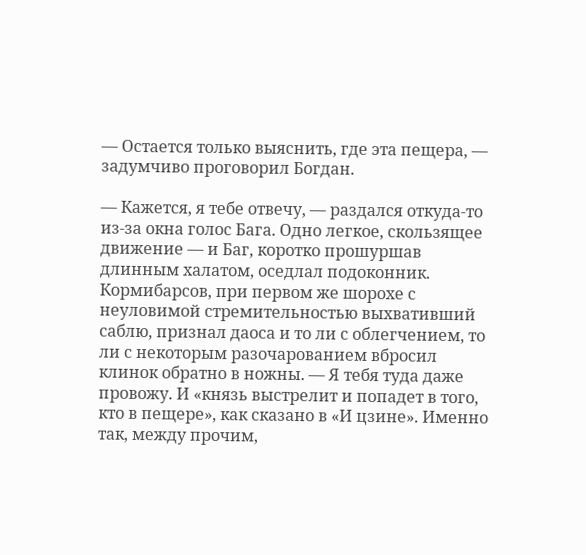— Остается только выяснить, где эта пещера, — задумчиво проговорил Богдан.

— Кажется, я тебе отвечу, — раздался откуда-то из-за окна голос Бага. Одно легкое, скользящее движение — и Баг, коротко прошуршав длинным халатом, оседлал подоконник. Кормибарсов, при первом же шорохе с неуловимой стремительностью выхвативший саблю, признал даоса и то ли с облегчением, то ли с некоторым разочарованием вбросил клинок обратно в ножны. — Я тебя туда даже провожу. И «князь выстрелит и попадет в того, кто в пещере», как сказано в «И цзине». Именно так, между прочим,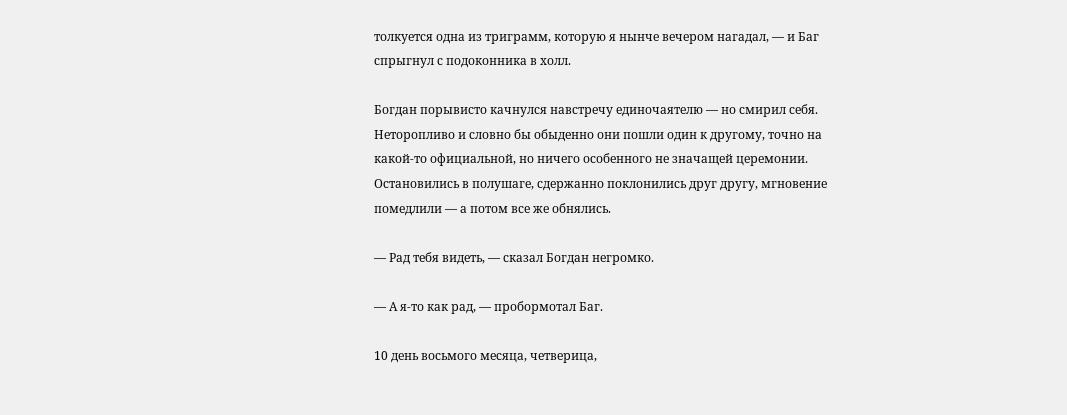толкуется одна из триграмм, которую я нынче вечером нагадал, — и Баг спрыгнул с подоконника в холл.

Богдан порывисто качнулся навстречу единочаятелю — но смирил себя. Неторопливо и словно бы обыденно они пошли один к другому, точно на какой-то официальной, но ничего особенного не значащей церемонии. Остановились в полушаге, сдержанно поклонились друг другу, мгновение помедлили — а потом все же обнялись.

— Рад тебя видеть, — сказал Богдан негромко.

— А я-то как рад, — пробормотал Баг.

10 день восьмого месяца, четверица,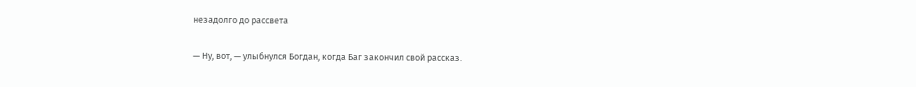незадолго до рассвета

— Ну, вот, — улыбнулся Богдан, когда Баг закончил свой рассказ.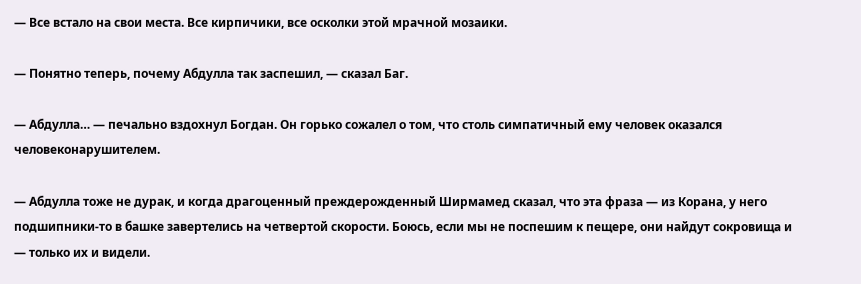— Все встало на свои места. Все кирпичики, все осколки этой мрачной мозаики.

— Понятно теперь, почему Абдулла так заспешил, — сказал Баг.

— Абдулла… — печально вздохнул Богдан. Он горько сожалел о том, что столь симпатичный ему человек оказался человеконарушителем.

— Абдулла тоже не дурак, и когда драгоценный преждерожденный Ширмамед сказал, что эта фраза — из Корана, у него подшипники-то в башке завертелись на четвертой скорости. Боюсь, если мы не поспешим к пещере, они найдут сокровища и — только их и видели.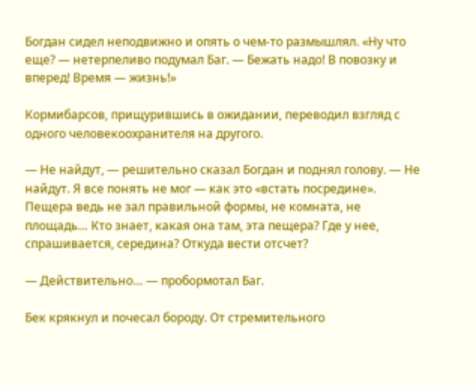Богдан сидел неподвижно и опять о чем-то размышлял. «Ну что еще? — нетерпеливо подумал Баг. — Бежать надо! В повозку и вперед! Время — жизнь!»

Кормибарсов, прищурившись в ожидании, переводил взгляд с одного человекоохранителя на другого.

— Не найдут, — решительно сказал Богдан и поднял голову. — Не найдут. Я все понять не мог — как это «встать посредине». Пещера ведь не зал правильной формы, не комната, не площадь… Кто знает, какая она там, эта пещера? Где у нее, спрашивается, середина? Откуда вести отсчет?

— Действительно… — пробормотал Баг.

Бек крякнул и почесал бороду. От стремительного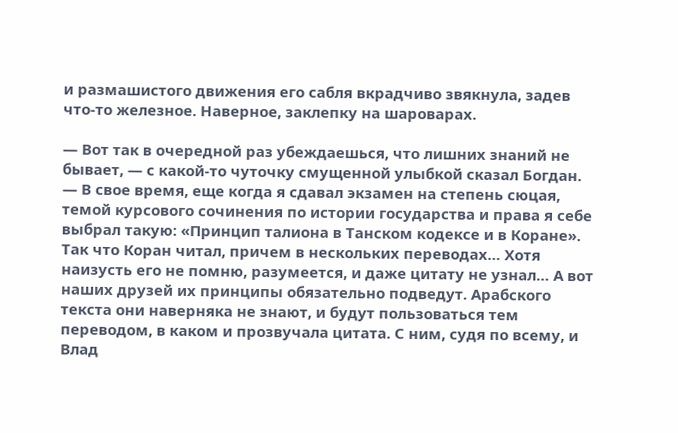и размашистого движения его сабля вкрадчиво звякнула, задев что-то железное. Наверное, заклепку на шароварах.

— Вот так в очередной раз убеждаешься, что лишних знаний не бывает, — с какой-то чуточку смущенной улыбкой сказал Богдан. — В свое время, еще когда я сдавал экзамен на степень сюцая, темой курсового сочинения по истории государства и права я себе выбрал такую: «Принцип талиона в Танском кодексе и в Коране». Так что Коран читал, причем в нескольких переводах… Хотя наизусть его не помню, разумеется, и даже цитату не узнал… А вот наших друзей их принципы обязательно подведут. Арабского текста они наверняка не знают, и будут пользоваться тем переводом, в каком и прозвучала цитата. С ним, судя по всему, и Влад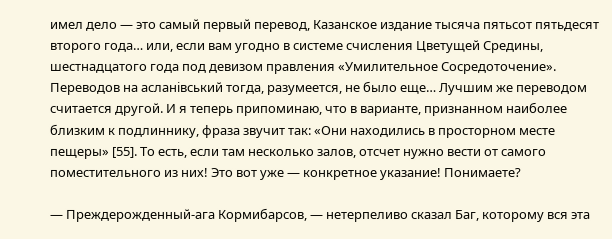имел дело — это самый первый перевод, Казанское издание тысяча пятьсот пятьдесят второго года… или, если вам угодно в системе счисления Цветущей Средины, шестнадцатого года под девизом правления «Умилительное Сосредоточение». Переводов на асланiвський тогда, разумеется, не было еще… Лучшим же переводом считается другой. И я теперь припоминаю, что в варианте, признанном наиболее близким к подлиннику, фраза звучит так: «Они находились в просторном месте пещеры» [55]. То есть, если там несколько залов, отсчет нужно вести от самого поместительного из них! Это вот уже — конкретное указание! Понимаете?

— Преждерожденный-ага Кормибарсов, — нетерпеливо сказал Баг, которому вся эта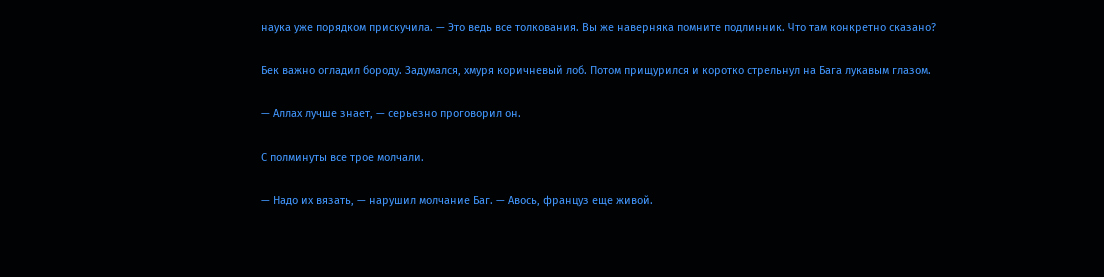наука уже порядком прискучила. — Это ведь все толкования. Вы же наверняка помните подлинник. Что там конкретно сказано?

Бек важно огладил бороду. Задумался, хмуря коричневый лоб. Потом прищурился и коротко стрельнул на Бага лукавым глазом.

— Аллах лучше знает, — серьезно проговорил он.

С полминуты все трое молчали.

— Надо их вязать, — нарушил молчание Баг. — Авось, француз еще живой.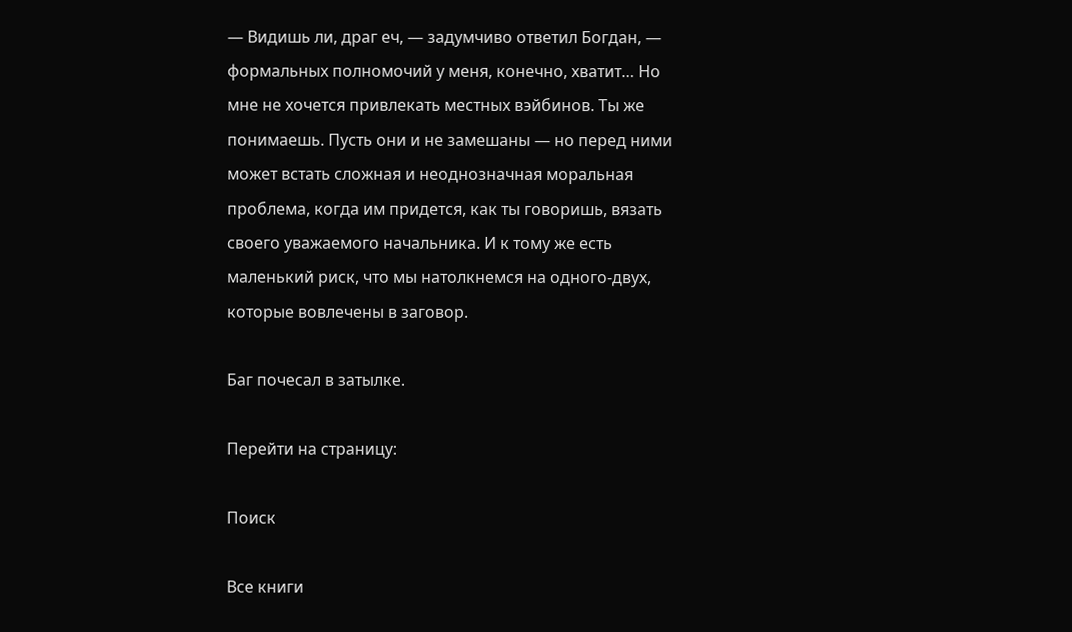— Видишь ли, драг еч, — задумчиво ответил Богдан, — формальных полномочий у меня, конечно, хватит… Но мне не хочется привлекать местных вэйбинов. Ты же понимаешь. Пусть они и не замешаны — но перед ними может встать сложная и неоднозначная моральная проблема, когда им придется, как ты говоришь, вязать своего уважаемого начальника. И к тому же есть маленький риск, что мы натолкнемся на одного-двух, которые вовлечены в заговор.

Баг почесал в затылке.

Перейти на страницу:

Поиск

Все книги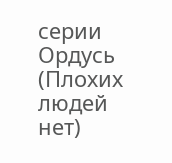серии Ордусь (Плохих людей нет)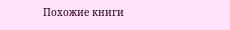Похожие книги